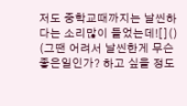저도 중학교때까지는 날씬하다는 소리많이 들었는데![]()
(그땐 어려서 날씬한게 무슨 좋은일인가? 하고 싶을 정도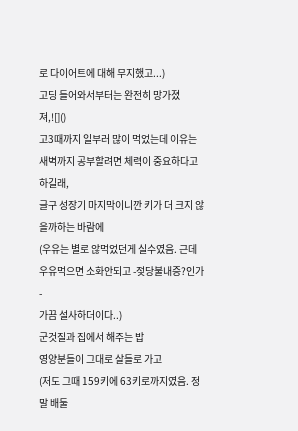로 다이어트에 대해 무지했고...)
고딩 들어와서부터는 완전히 망가졌져,![]()
고3때까지 일부러 많이 먹었는데 이유는 새벽까지 공부할려면 체력이 중요하다고 하길래,
글구 성장기 마지막이니깐 키가 더 크지 않을까하는 바람에
(우유는 별로 않먹었던게 실수였음. 근데 우유먹으면 소화안되고 -젖당불내증?인가-
가끔 설사하더이다..)
군것질과 집에서 해주는 밥
영양분들이 그대로 살들로 가고
(저도 그때 159키에 63키로까지였음. 정말 배둘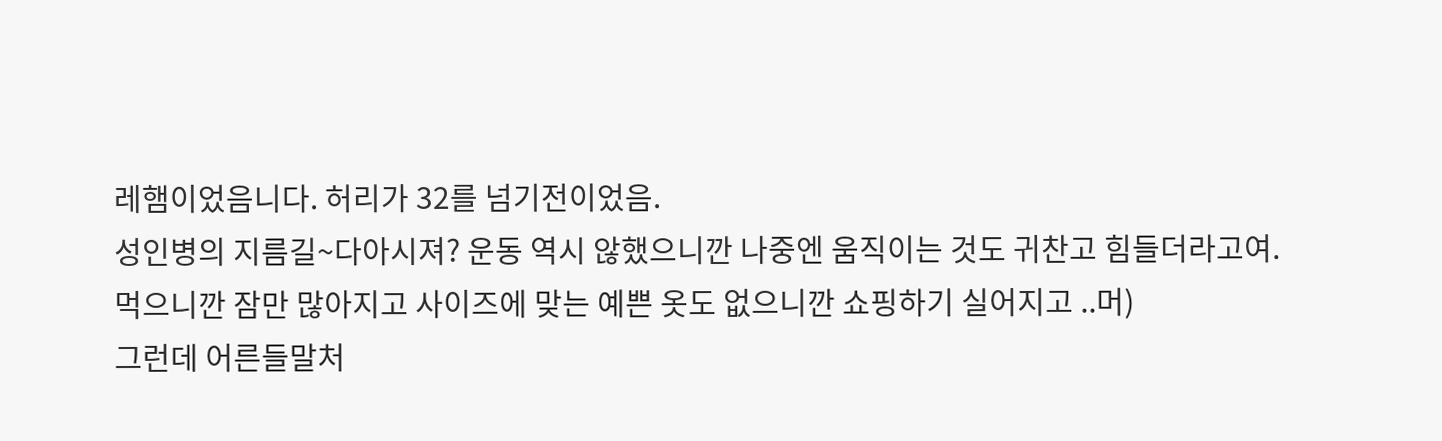레햄이었음니다. 허리가 32를 넘기전이었음.
성인병의 지름길~다아시져? 운동 역시 않했으니깐 나중엔 움직이는 것도 귀찬고 힘들더라고여.
먹으니깐 잠만 많아지고 사이즈에 맞는 예쁜 옷도 없으니깐 쇼핑하기 실어지고 ..머)
그런데 어른들말처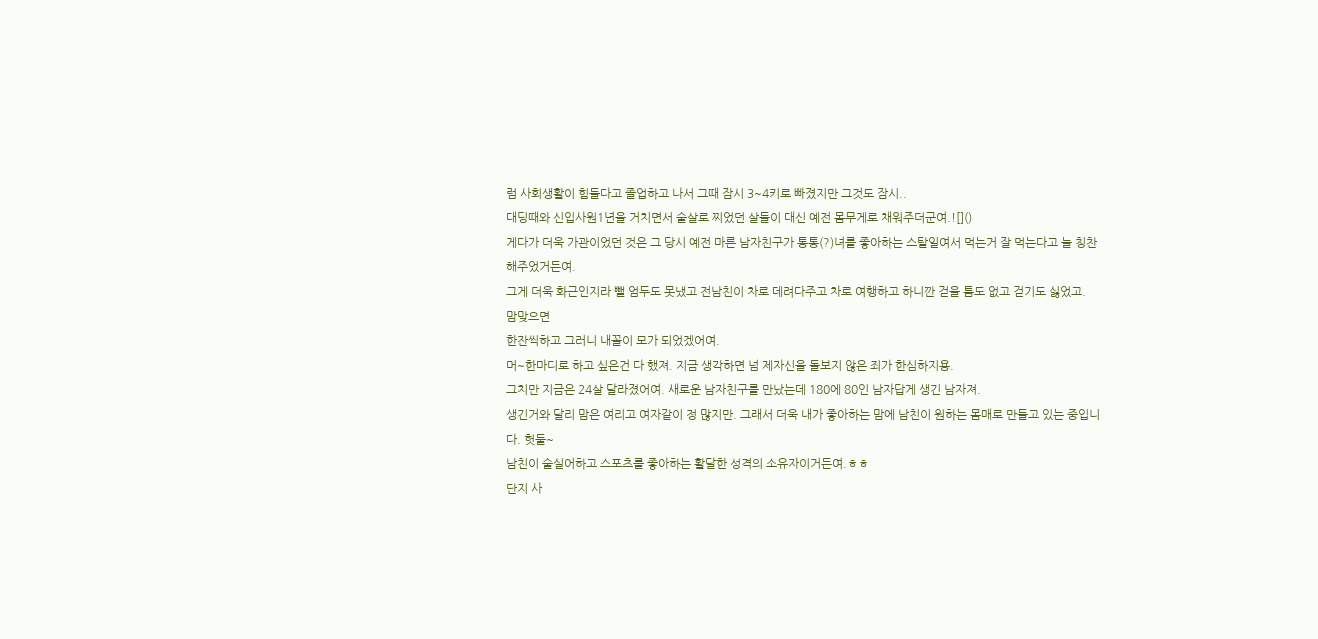럼 사회생활이 힘들다고 졸업하고 나서 그때 잠시 3~4키로 빠졌지만 그것도 잠시..
대딩때와 신입사원1년을 거치면서 술살로 찌었던 살들이 대신 예전 몸무게로 채워주더군여.![]()
게다가 더욱 가관이었던 것은 그 당시 예전 마른 남자친구가 통통(?)녀를 좋아하는 스탈일여서 먹는거 잘 먹는다고 늘 칭찬해주었거든여.
그게 더욱 화근인지라 뺄 엄두도 못냈고 전남친이 차로 데려다주고 차로 여행하고 하니깐 걷을 틈도 없고 걷기도 싫었고.
맘맞으면
한잔씩하고 그러니 내꼴이 모가 되었겠어여.
머~한마디로 하고 싶은건 다 했져. 지금 생각하면 넘 제자신을 돌보지 않은 죄가 한심하지용.
그치만 지금은 24살 달라졌어여. 새로운 남자친구를 만났는데 180에 80인 남자답게 생긴 남자져.
생긴거와 달리 맘은 여리고 여자같이 정 많지만. 그래서 더욱 내가 좋아하는 맘에 남친이 원하는 몸매로 만들고 있는 중입니다. 헛둘~
남친이 술실어하고 스포츠를 좋아하는 활달한 성격의 소유자이거든여.ㅎㅎ
단지 사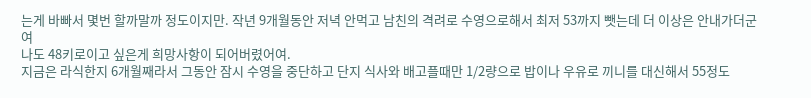는게 바빠서 몇번 할까말까 정도이지만. 작년 9개월동안 저녁 안먹고 남친의 격려로 수영으로해서 최저 53까지 뺏는데 더 이상은 안내가더군여
나도 48키로이고 싶은게 희망사항이 되어버렸어여.
지금은 라식한지 6개월째라서 그동안 잠시 수영을 중단하고 단지 식사와 배고플때만 1/2량으로 밥이나 우유로 끼니를 대신해서 55정도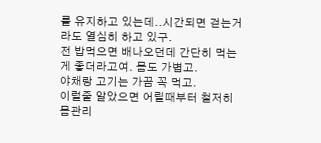를 유지하고 있는데..시간되면 걷는거라도 열심히 하고 있구.
전 밥먹으면 배나오던데 간단히 먹는게 좋더라고여. 몸도 가볍고.
야채랑 고기는 가끔 꼭 먹고.
이럴줄 알았으면 어릴때부터 철저히 몸관리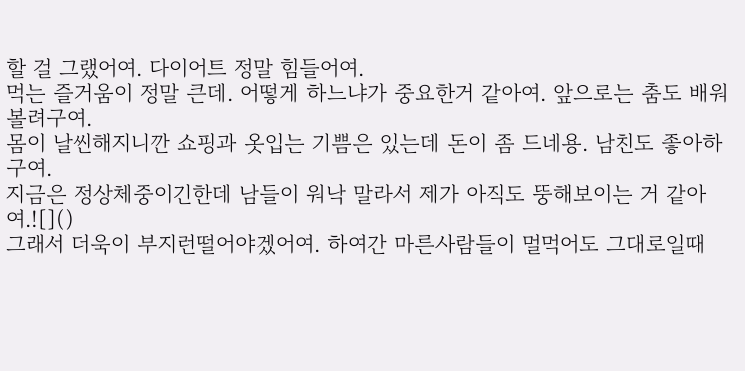할 걸 그랬어여. 다이어트 정말 힘들어여.
먹는 즐거움이 정말 큰데. 어떻게 하느냐가 중요한거 같아여. 앞으로는 춤도 배워볼려구여.
몸이 날씬해지니깐 쇼핑과 옷입는 기쁨은 있는데 돈이 좀 드네용. 남친도 좋아하구여.
지금은 정상체중이긴한데 남들이 워낙 말라서 제가 아직도 뚱해보이는 거 같아여.![]()
그래서 더욱이 부지런떨어야겠어여. 하여간 마른사람들이 멀먹어도 그대로일때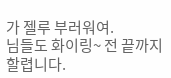가 젤루 부러워여.
님들도 화이링~ 전 끝까지 할렵니다.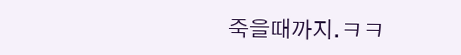죽을때까지.ㅋㅋ